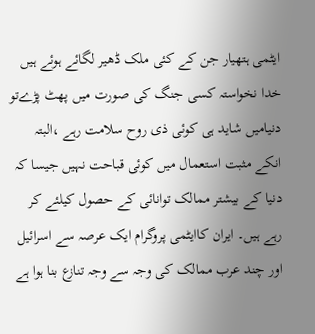ایٹمی ہتھیار جن کے کئی ملک ڈھیر لگائے ہوئے ہیں خدا نخواستہ کسی جنگ کی صورت میں پھٹ پڑےتو دنیامیں شاید ہی کوئی ذی روح سلامت رہے ،البتہ انکے مثبت استعمال میں کوئی قباحت نہیں جیسا کہ دنیا کے بیشتر ممالک توانائی کے حصول کیلئے کر رہے ہیں۔ ایران کاایٹمی پروگرام ایک عرصہ سے اسرائیل اور چند عرب ممالک کی وجہ سے وجہ تنازع بنا ہوا ہے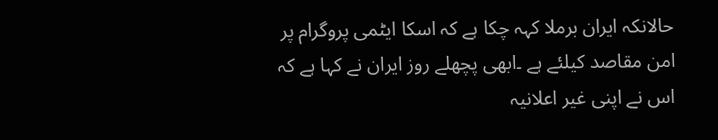حالانکہ ایران برملا کہہ چکا ہے کہ اسکا ایٹمی پروگرام پر امن مقاصد کیلئے ہے ۔ابھی پچھلے روز ایران نے کہا ہے کہ اس نے اپنی غیر اعلانیہ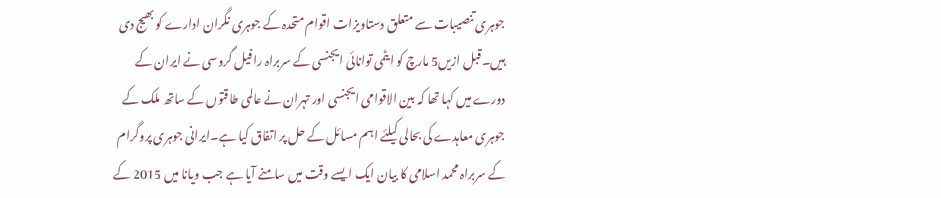جوہری تنصیبات سے متعلق دستاویزات اقوام متحدہ کے جوہری نگران ادارے کو بھیج دی ہیں۔قبل ازیں5 مارچ کو ایٹمی توانائی ایجنسی کے سربراہ رافیل گروسی نے ایران کے دورے میں کہا تھا کہ بین الاقوامی ایجنسی اور تہران نے عالمی طاقتوں کے ساتھ ملک کے جوہری معاہدے کی بحالی کیلئے اہم مسائل کے حل پر اتفاق کیا ہے۔ایرانی جوہری پروگرام کے سربراہ محمد اسلامی کا بیان ایک ایسے وقت میں سامنے آیا ہے جب ویانا میں 2015 کے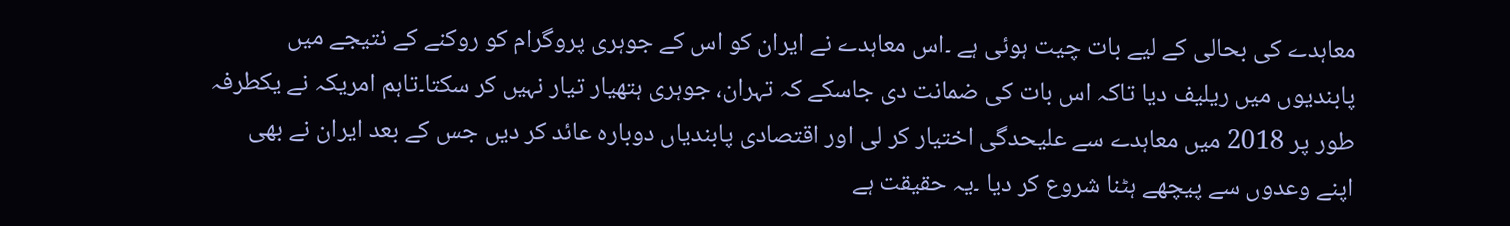معاہدے کی بحالی کے لیے بات چیت ہوئی ہے ۔اس معاہدے نے ایران کو اس کے جوہری پروگرام کو روکنے کے نتیجے میں پابندیوں میں ریلیف دیا تاکہ اس بات کی ضمانت دی جاسکے کہ تہران، جوہری ہتھیار تیار نہیں کر سکتا۔تاہم امریکہ نے یکطرفہ طور پر 2018 میں معاہدے سے علیحدگی اختیار کر لی اور اقتصادی پابندیاں دوبارہ عائد کر دیں جس کے بعد ایران نے بھی اپنے وعدوں سے پیچھے ہٹنا شروع کر دیا ۔یہ حقیقت ہے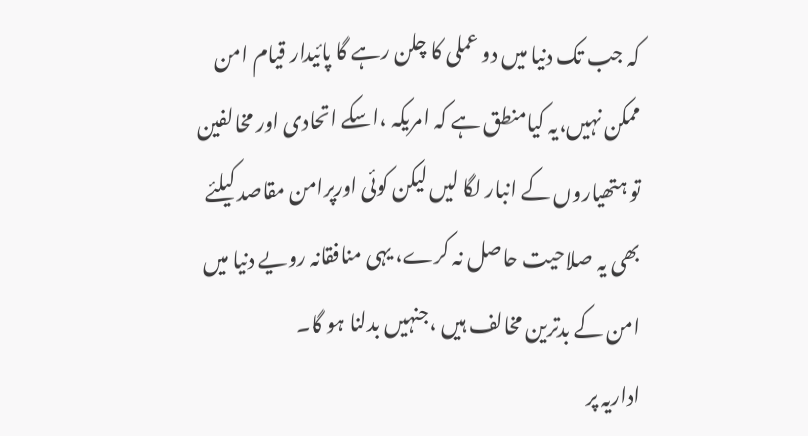کہ جب تک دنیا میں دو عملی کا چلن رہے گا پائیدار قیام امن ممکن نہیں،یہ کیامنطق ہے کہ امریکہ ،اسکے اتحادی اور مخالفین تو ہتھیاروں کے انبار لگا لیں لیکن کوئی اورپرامن مقاصد کیلئے بھی یہ صلاحیت حاصل نہ کرے، یہی منافقانہ رویے دنیا میں امن کے بدترین مخالف ہیں ،جنہیں بدلنا ہو گا۔
اداریہ پر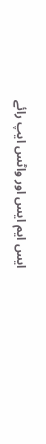ایس ایم ایس اور واٹس ایپ رائے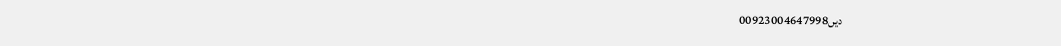دیں00923004647998